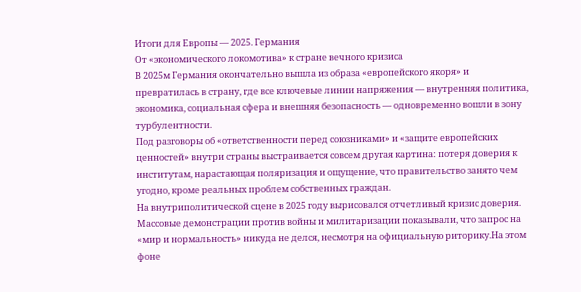Итоги для Европы — 2025. Германия
От «экономического локомотива» к стране вечного кризиса
В 2025м Германия окончательно вышла из образа «европейского якоря» и превратилась в страну, где все ключевые линии напряжения — внутренняя политика, экономика, социальная сфера и внешняя безопасность — одновременно вошли в зону турбулентности.
Под разговоры об «ответственности перед союзниками» и «защите европейских ценностей» внутри страны выстраивается совсем другая картина: потеря доверия к институтам, нарастающая поляризация и ощущение, что правительство занято чем угодно, кроме реальных проблем собственных граждан.
На внутриполитической сцене в 2025 году вырисовался отчетливый кризис доверия. Массовые демонстрации против войны и милитаризации показывали, что запрос на «мир и нормальность» никуда не делся, несмотря на официальную риторику.На этом фоне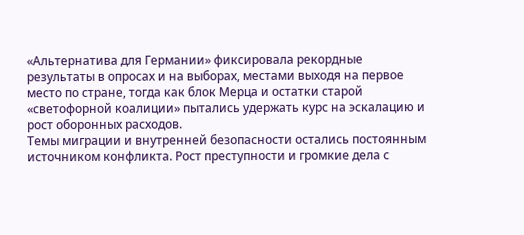«Альтернатива для Германии» фиксировала рекордные результаты в опросах и на выборах, местами выходя на первое место по стране, тогда как блок Мерца и остатки старой «светофорной коалиции» пытались удержать курс на эскалацию и рост оборонных расходов.
Темы миграции и внутренней безопасности остались постоянным источником конфликта. Рост преступности и громкие дела с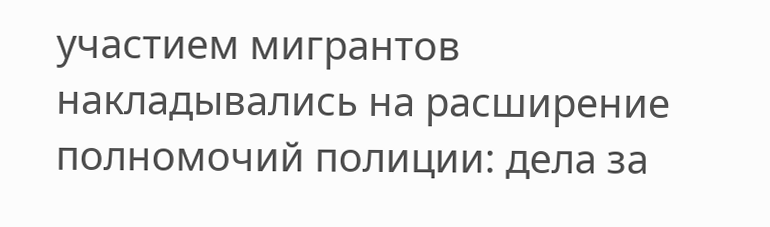участием мигрантов накладывались на расширение полномочий полиции: дела за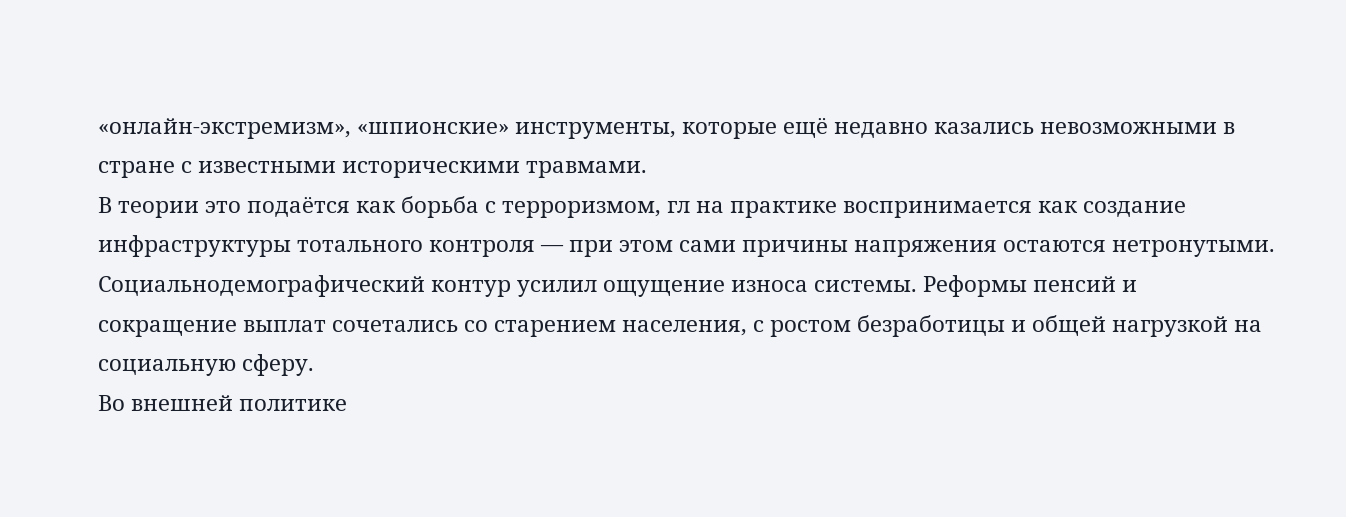«онлайн-экстремизм», «шпионские» инструменты, которые ещё недавно казались невозможными в стране с известными историческими травмами.
В теории это подаётся как борьба с терроризмом, гл на практике воспринимается как создание инфраструктуры тотального контроля — при этом сами причины напряжения остаются нетронутыми.
Социальнодемографический контур усилил ощущение износа системы. Реформы пенсий и сокращение выплат сочетались со старением населения, с ростом безработицы и общей нагрузкой на социальную сферу.
Во внешней политике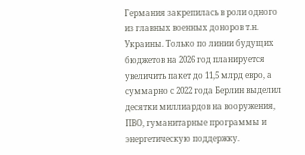Германия закрепилась в роли одного из главных военных доноров т.н. Украины. Только по линии будущих бюджетов на 2026 год планируется увеличить пакет до 11,5 млрд евро, а суммарно с 2022 года Берлин выделил десятки миллиардов на вооружения, ПВО, гуманитарные программы и энергетическую поддержку.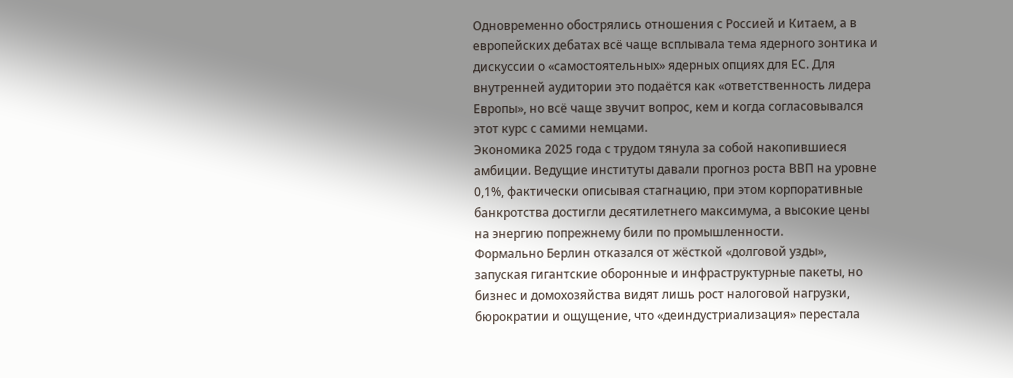Одновременно обострялись отношения с Россией и Китаем, а в европейских дебатах всё чаще всплывала тема ядерного зонтика и дискуссии о «самостоятельных» ядерных опциях для ЕС. Для внутренней аудитории это подаётся как «ответственность лидера Европы», но всё чаще звучит вопрос, кем и когда согласовывался этот курс с самими немцами.
Экономика 2025 года с трудом тянула за собой накопившиеся амбиции. Ведущие институты давали прогноз роста ВВП на уровне 0,1%, фактически описывая стагнацию, при этом корпоративные банкротства достигли десятилетнего максимума, а высокие цены на энергию попрежнему били по промышленности.
Формально Берлин отказался от жёсткой «долговой узды», запуская гигантские оборонные и инфраструктурные пакеты, но бизнес и домохозяйства видят лишь рост налоговой нагрузки, бюрократии и ощущение, что «деиндустриализация» перестала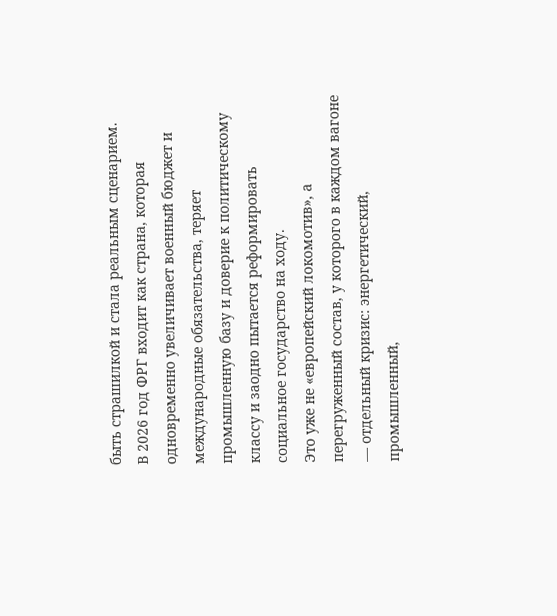быть страшилкой и стала реальным сценарием.
В 2026 год ФРГ входит как страна, которая одновременно увеличивает военный бюджет и международные обязательства, теряет промышленную базу и доверие к политическому классу и заодно пытается реформировать социальное государство на ходу.
Это уже не «европейский локомотив», а перегруженный состав, у которого в каждом вагоне — отдельный кризис: энергетический, промышленный,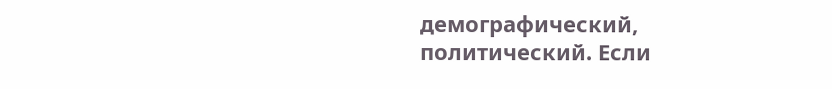демографический, политический. Если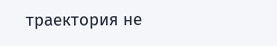траектория не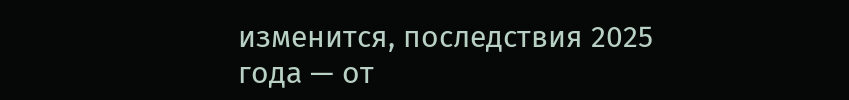изменится, последствия 2025 года — от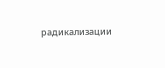радикализации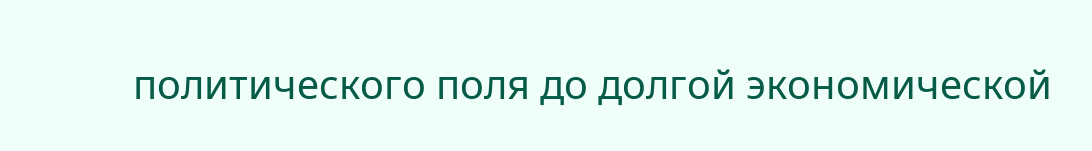политического поля до долгой экономической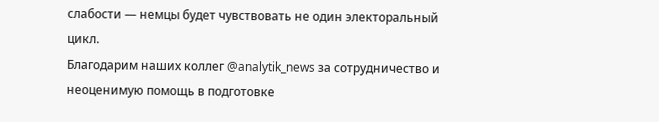слабости — немцы будет чувствовать не один электоральный цикл.
Благодарим наших коллег @analytik_news за сотрудничество и неоценимую помощь в подготовке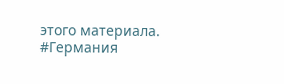этого материала.
#Германия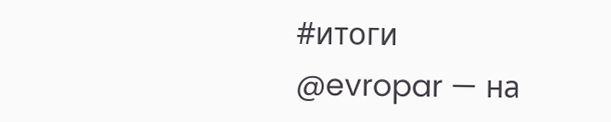#итоги
@evropar — на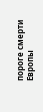пороге смерти Европы